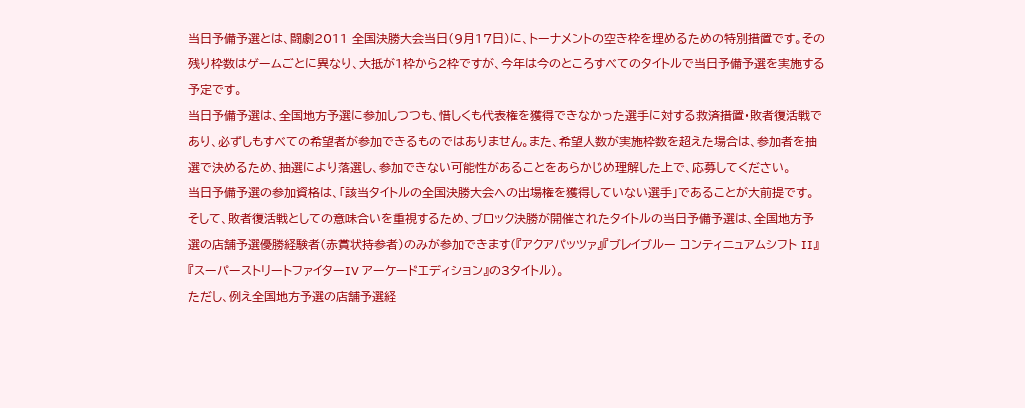当日予備予選とは、闘劇2011 全国決勝大会当日(9月17日)に、トーナメントの空き枠を埋めるための特別措置です。その残り枠数はゲームごとに異なり、大抵が1枠から2枠ですが、今年は今のところすべてのタイトルで当日予備予選を実施する予定です。
当日予備予選は、全国地方予選に参加しつつも、惜しくも代表権を獲得できなかった選手に対する救済措置・敗者復活戦であり、必ずしもすべての希望者が参加できるものではありません。また、希望人数が実施枠数を超えた場合は、参加者を抽選で決めるため、抽選により落選し、参加できない可能性があることをあらかじめ理解した上で、応募してください。
当日予備予選の参加資格は、「該当タイトルの全国決勝大会への出場権を獲得していない選手」であることが大前提です。
そして、敗者復活戦としての意味合いを重視するため、ブロック決勝が開催されたタイトルの当日予備予選は、全国地方予選の店舗予選優勝経験者(赤賞状持参者)のみが参加できます(『アクアパッツァ』『ブレイブルー コンティニュアムシフト II』『スーパーストリートファイターIV アーケードエディション』の3タイトル)。
ただし、例え全国地方予選の店舗予選経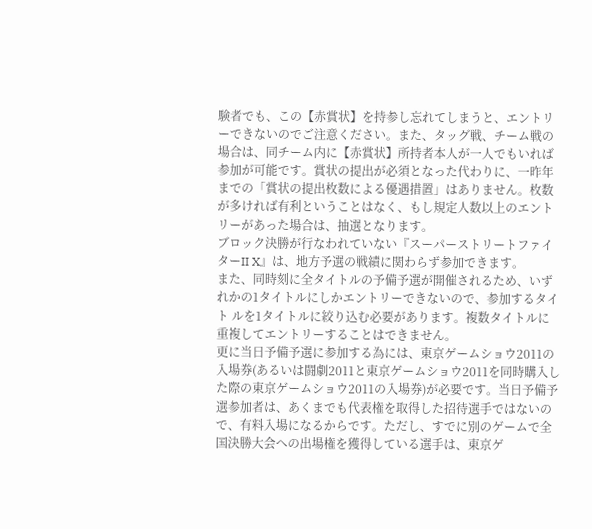験者でも、この【赤賞状】を持参し忘れてしまうと、エントリーできないのでご注意ください。また、タッグ戦、チーム戦の場合は、同チーム内に【赤賞状】所持者本人が一人でもいれば参加が可能です。賞状の提出が必須となった代わりに、一昨年までの「賞状の提出枚数による優遇措置」はありません。枚数が多ければ有利ということはなく、もし規定人数以上のエントリーがあった場合は、抽選となります。
ブロック決勝が行なわれていない『スーパーストリートファイターII X』は、地方予選の戦績に関わらず参加できます。
また、同時刻に全タイトルの予備予選が開催されるため、いずれかの1タイトルにしかエントリーできないので、参加するタイト ルを1タイトルに絞り込む必要があります。複数タイトルに重複してエントリーすることはできません。
更に当日予備予選に参加する為には、東京ゲームショウ2011の入場券(あるいは闘劇2011と東京ゲームショウ2011を同時購入した際の東京ゲームショウ2011の入場券)が必要です。当日予備予選参加者は、あくまでも代表権を取得した招待選手ではないので、有料入場になるからです。ただし、すでに別のゲームで全国決勝大会への出場権を獲得している選手は、東京ゲ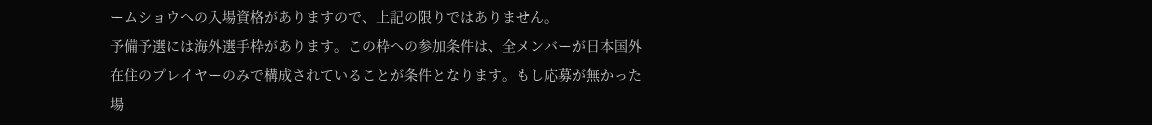ームショウへの入場資格がありますので、上記の限りではありません。
予備予選には海外選手枠があります。この枠への参加条件は、全メンバーが日本国外在住のプレイヤーのみで構成されていることが条件となります。もし応募が無かった場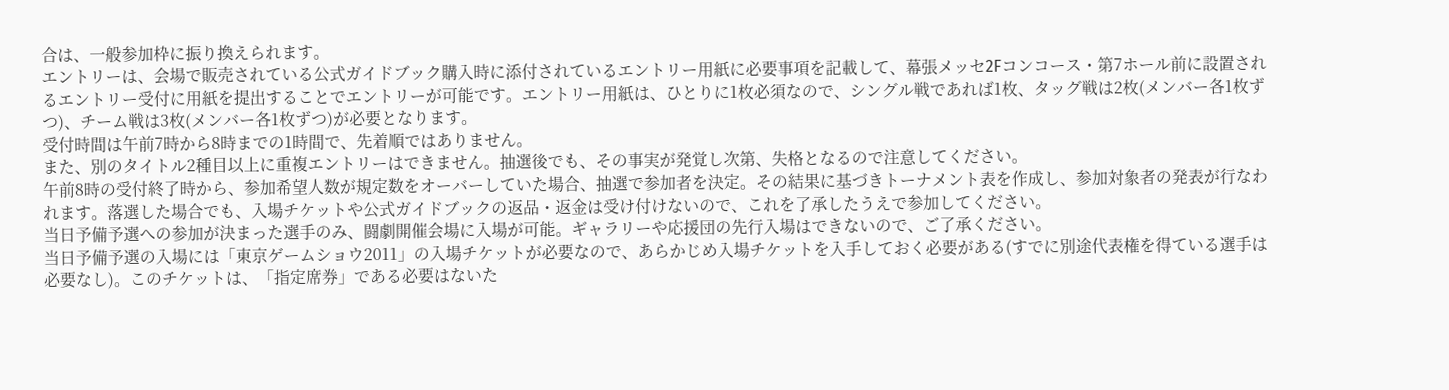合は、一般参加枠に振り換えられます。
エントリーは、会場で販売されている公式ガイドブック購入時に添付されているエントリー用紙に必要事項を記載して、幕張メッセ2Fコンコース・第7ホール前に設置されるエントリー受付に用紙を提出することでエントリーが可能です。エントリー用紙は、ひとりに1枚必須なので、シングル戦であれば1枚、タッグ戦は2枚(メンバー各1枚ずつ)、チーム戦は3枚(メンバー各1枚ずつ)が必要となります。
受付時間は午前7時から8時までの1時間で、先着順ではありません。
また、別のタイトル2種目以上に重複エントリーはできません。抽選後でも、その事実が発覚し次第、失格となるので注意してください。
午前8時の受付終了時から、参加希望人数が規定数をオーバーしていた場合、抽選で参加者を決定。その結果に基づきトーナメント表を作成し、参加対象者の発表が行なわれます。落選した場合でも、入場チケットや公式ガイドブックの返品・返金は受け付けないので、これを了承したうえで参加してください。
当日予備予選への参加が決まった選手のみ、闘劇開催会場に入場が可能。ギャラリーや応援団の先行入場はできないので、ご了承ください。
当日予備予選の入場には「東京ゲームショウ2011」の入場チケットが必要なので、あらかじめ入場チケットを入手しておく必要がある(すでに別途代表権を得ている選手は必要なし)。このチケットは、「指定席券」である必要はないた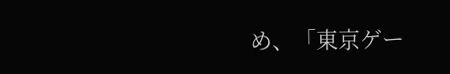め、「東京ゲー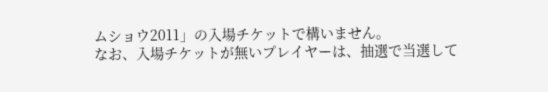ムショウ2011」の入場チケットで構いません。
なお、入場チケットが無いプレイヤーは、抽選で当選して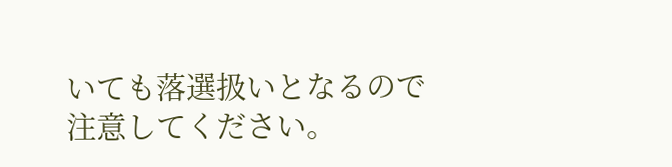いても落選扱いとなるので注意してください。